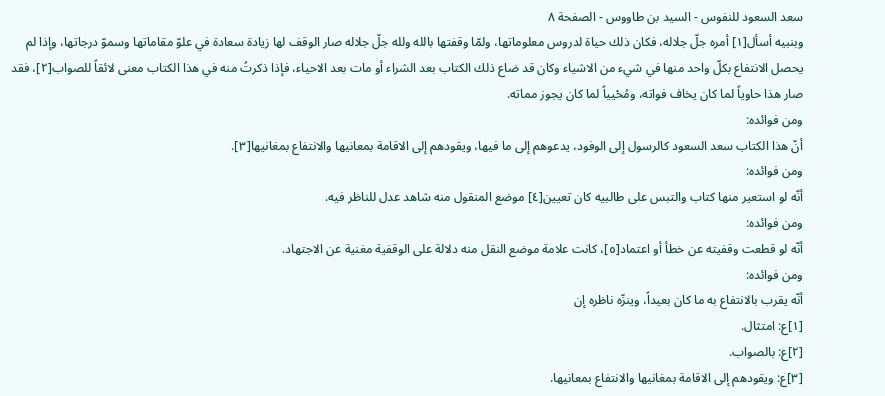سعد السعود للنفوس - السيد بن طاووس - الصفحة ٨
وبنبيه أسأل[١] أمره جلّ جلاله، فكان ذلك حياة لدروس معلوماتها، ولمّا وقفتها بالله ولله جلّ جلاله صار الوقف لها زيادة سعادة في علوّ مقاماتها وسموّ درجاتها، وإذا لم يحصل الانتفاع بكلّ واحد منها في شيء من الاشياء وكان قد ضاع ذلك الكتاب بعد الشراء أو مات بعد الاحياء، فإذا ذكرتُ منه في هذا الكتاب معنى لائقاً للصواب[٢]، فقد صار هذا حاوياً لما كان يخاف فواته، ومُحْيياً لما كان يجوز مماته.
ومن فوائده:
أنّ هذا الكتاب سعد السعود كالرسول إلى الوفود، يدعوهم إلى ما فيها، ويقودهم إلى الاقامة بمعانيها والانتفاع بمغانيها[٣].
ومن فوائده:
أنّه لو استعير منها كتاب والتبس على طالبيه كان تعيين[٤] موضع المنقول منه شاهد عدل للناظر فيه.
ومن فوائده:
أنّه لو قطعت وقفيته عن خطأ أو اعتماد[٥]، كانت علامة موضع النقل منه دلالة على الوقفية مغنية عن الاجتهاد.
ومن فوائده:
أنّه يقرب بالانتفاع به ما كان بعيداً، وينزّه ناظره إن
[١]ع: امتثال.
[٢]ع: بالصواب.
[٣]ع: ويقودهم إلى الاقامة بمغانيها والانتفاع بمعانيها.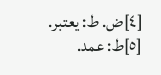[٤]ض. ط: يعتبر.
[٥]ط: عمد.